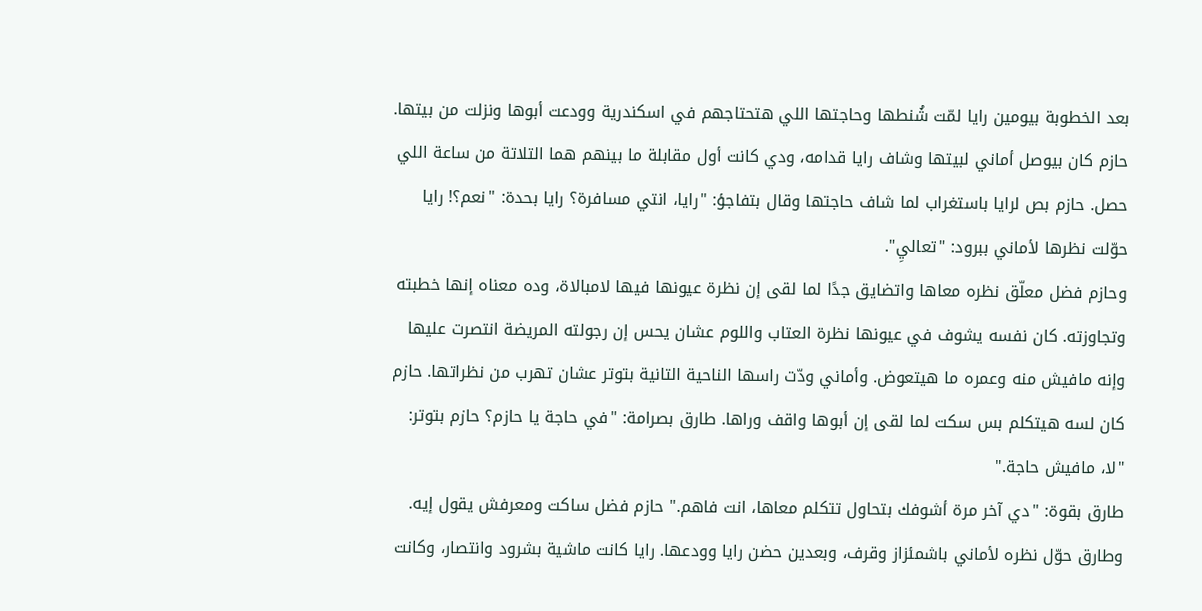بعد الخطوبة بيومين رايا لمّت شُنطها وحاجتها اللي هتحتاجهم في اسكندرية وودعت أبوها ونزلت من بيتها. حازم كان بيوصل أماني لبيتها وشاف رايا قدامه، ودي كانت أول مقابلة ما بينهم هما التلاتة من ساعة اللي حصل. حازم بص لرايا باستغراب لما شاف حاجتها وقال بتفاجؤ: "رايا، انتي مسافرة؟ رايا بحدة: "نعم؟! رايا حوّلت نظرها لأماني ببرود: "تعاليِ".
وحازم فضل معلّق نظره معاها واتضايق جدًا لما لقى إن نظرة عيونها فيها لامبالاة، وده معناه إنها خطبته وتجاوزته. كان نفسه يشوف في عيونها نظرة العتاب واللوم عشان يحس إن رجولته المريضة انتصرت عليها وإنه مافيش منه وعمره ما هيتعوض. وأماني ودّت راسها الناحية التانية بتوتر عشان تهرب من نظراتها. حازم كان لسه هيتكلم بس سكت لما لقى إن أبوها واقف وراها. طارق بصرامة: "في حاجة يا حازم؟ حازم بتوتر: "لا، مافيش حاجة."
طارق بقوة: "دي آخر مرة أشوفك بتحاول تتكلم معاها، انت فاهم." حازم فضل ساكت ومعرفش يقول إيه. وطارق حوّل نظره لأماني باشمئزاز وقرف، وبعدين حضن رايا وودعها. رايا كانت ماشية بشرود وانتصار، وكانت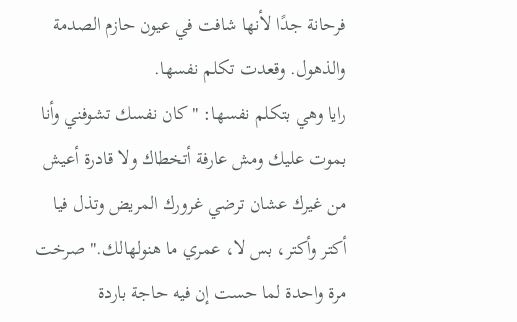فرحانة جدًا لأنها شافت في عيون حازم الصدمة والذهول. وقعدت تكلم نفسها.
رايا وهي بتكلم نفسها: "كان نفسك تشوفني وأنا بموت عليك ومش عارفة أتخطاك ولا قادرة أعيش من غيرك عشان ترضي غرورك المريض وتذل فيا أكتر وأكتر، بس لا، عمري ما هنولهالك." صرخت مرة واحدة لما حست إن فيه حاجة باردة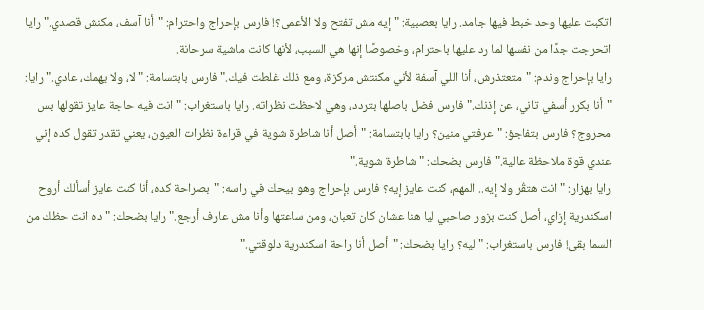اتكبت عليها وحد خبط فيها جامد. رايا بعصبية: "إيه مش تفتح ولا الأعمى؟! فارس بإحراج واحترام: "أنا آسف، مكنش قصدي." رايا اتحرجت جدًا من نفسها لما رد عليها باحترام، وخصوصًا إنها هي السبب، لأنها كانت ماشية سرحانة.
رايا بإحراج وندم: "متعتذرش، أنا اللي آسفة لأني مكنتش مركزة، ومع ذلك غلطت فيك." فارس بابتسامة: "لا، ولا يهمك، عادي." رايا: "أنا بكرر أسفي تاني، عن إذنك." فارس فضل باصلها بتردد، وهي لاحظت نظراته. رايا باستغراب: "انت فيه حاجة عايز تقولها بس محروج؟ فارس بتفاجؤ: "عرفتي منين؟ رايا بابتسامة: "أصل أنا شاطرة شوية في قراءة نظرات العيون، يعني تقدر تقول كده إني عندي قوة ملاحظة عالية." فارس بضحك: "شاطرة شوية."
رايا بهزار: "انت هتقُر ولا إيه.. المهم، كنت عايز إيه؟ فارس بإحراج وهو بيحك في راسه: "بصراحة كده، أنا كنت عايز أسألك أروح اسكندرية إزاي، أصل كنت بزور صاحبي ليا هنا عشان كان تعبان، ومن ساعتها وأنا مش عارف أرجع." رايا بضحك: "ده انت حظك من السما بقى! فارس باستغراب: "ليه؟ رايا بضحك: "أصل أنا راحة اسكندرية دلوقتي."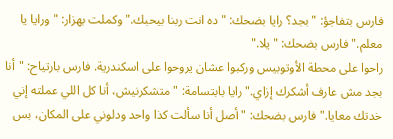فارس بتفاجؤ: "بجد؟ رايا بضحك: "ده انت ربنا بيحبك." وكملت بهزار: "ورايا يا معلم." فارس بضحك: "يلا."
راحوا على محطة الأوتوبيس وركبوا عشان يروحوا على اسكندرية. فارس بارتياح: "أنا بجد مش عارف أشكرك إزاي." رايا بابتسامة: "متشكرنيش، أنا كل اللي عملته إني خدتك معايا." فارس بضحك: "أصل أنا سألت كذا واحد ودلوني على المكان، بس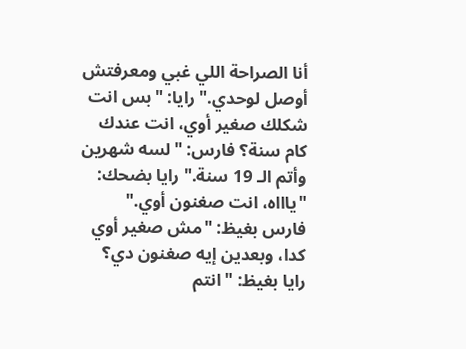أنا الصراحة اللي غبي ومعرفتش أوصل لوحدي." رايا: "بس انت شكلك صغير أوي، انت عندك كام سنة؟ فارس: "لسه شهرين وأتم الـ 19 سنة." رايا بضحك: "ياااه، انت صغنون أوي."
فارس بغيظ: "مش صغير أوي كدا، وبعدين إيه صغنون دي؟ رايا بغيظ: "انتم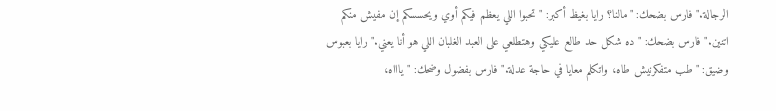الرجالة." فارس بضحك: "مالنا؟ رايا بغيظ أكبر: "تحبوا اللي يعظم فيكم أوي ويحسسكم إن مفيش منكم اتنين." فارس بضحك: "ده شكل حد طالع عليكي وهتطلعي على العبد الغلبان اللي هو أنا يعني." رايا بعبوس وضيق: "طب متفكرنيش طاه، واتكلم معايا في حاجة عدلة." فارس بفضول وضحك: "ياااه،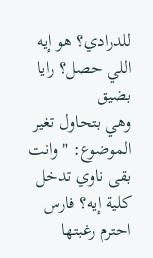للدرادي؟ هو إيه اللي حصل؟ رايا بضيق
وهي بتحاول تغير الموضوع: "وانت بقى ناوي تدخل كلية إيه؟ فارس احترم رغبتها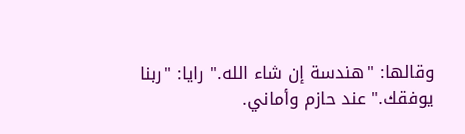وقالها: "هندسة إن شاء الله." رايا: "ربنا يوفقك." عند حازم وأماني.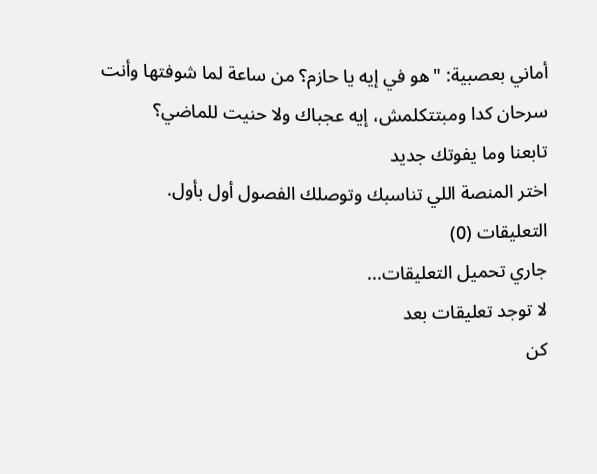أماني بعصبية: "هو في إيه يا حازم؟ من ساعة لما شوفتها وأنت سرحان كدا ومبتتكلمش، إيه عجباك ولا حنيت للماضي؟
تابعنا وما يفوتك جديد
اختر المنصة اللي تناسبك وتوصلك الفصول أول بأول.
التعليقات (0)
جاري تحميل التعليقات...
لا توجد تعليقات بعد
كن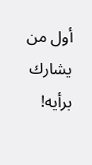أول من يشارك برأيه!